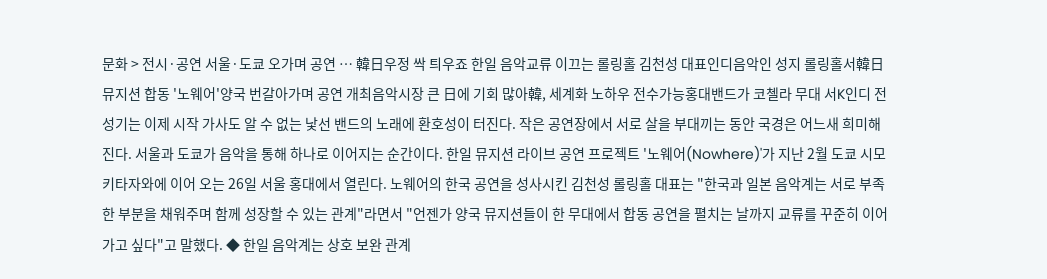문화 > 전시·공연 서울·도쿄 오가며 공연 … 韓日우정 싹 틔우죠 한일 음악교류 이끄는 롤링홀 김천성 대표인디음악인 성지 롤링홀서韓日 뮤지션 합동 '노웨어'양국 번갈아가며 공연 개최음악시장 큰 日에 기회 많아韓, 세계화 노하우 전수가능홍대밴드가 코첼라 무대 서K인디 전성기는 이제 시작 가사도 알 수 없는 낯선 밴드의 노래에 환호성이 터진다. 작은 공연장에서 서로 살을 부대끼는 동안 국경은 어느새 희미해진다. 서울과 도쿄가 음악을 통해 하나로 이어지는 순간이다. 한일 뮤지션 라이브 공연 프로젝트 '노웨어(Nowhere)'가 지난 2월 도쿄 시모키타자와에 이어 오는 26일 서울 홍대에서 열린다. 노웨어의 한국 공연을 성사시킨 김천성 롤링홀 대표는 "한국과 일본 음악계는 서로 부족한 부분을 채워주며 함께 성장할 수 있는 관계"라면서 "언젠가 양국 뮤지션들이 한 무대에서 합동 공연을 펼치는 날까지 교류를 꾸준히 이어가고 싶다"고 말했다. ◆ 한일 음악계는 상호 보완 관계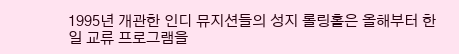1995년 개관한 인디 뮤지션들의 성지 롤링홀은 올해부터 한일 교류 프로그램을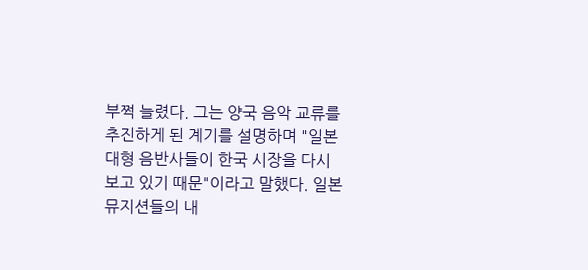부쩍 늘렸다. 그는 양국 음악 교류를 추진하게 된 계기를 설명하며 "일본 대형 음반사들이 한국 시장을 다시 보고 있기 때문"이라고 말했다. 일본 뮤지션들의 내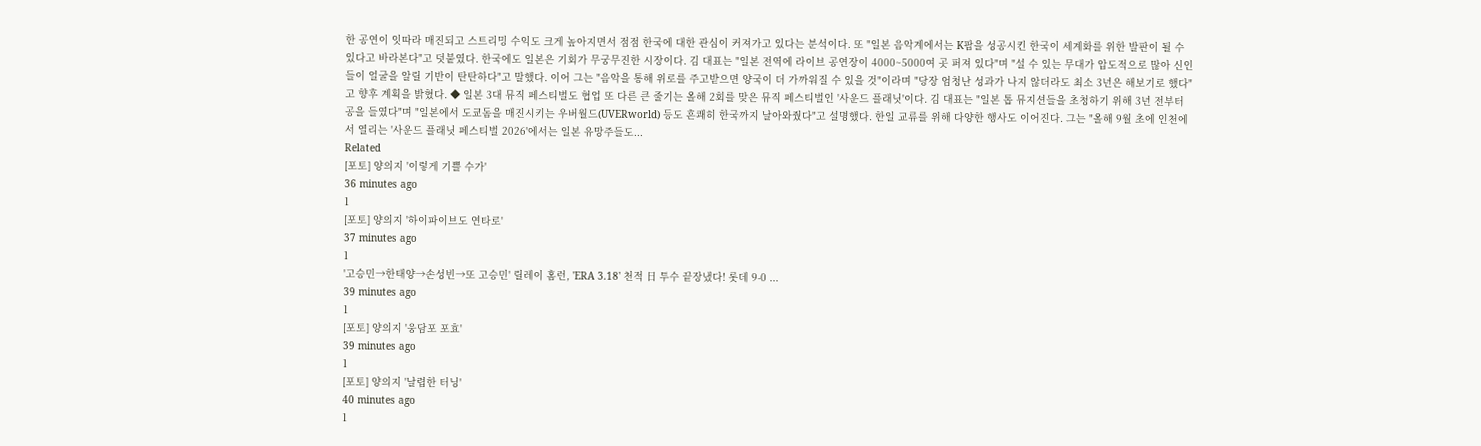한 공연이 잇따라 매진되고 스트리밍 수익도 크게 높아지면서 점점 한국에 대한 관심이 커져가고 있다는 분석이다. 또 "일본 음악계에서는 K팝을 성공시킨 한국이 세계화를 위한 발판이 될 수 있다고 바라본다"고 덧붙였다. 한국에도 일본은 기회가 무궁무진한 시장이다. 김 대표는 "일본 전역에 라이브 공연장이 4000~5000여 곳 퍼져 있다"며 "설 수 있는 무대가 압도적으로 많아 신인들이 얼굴을 알릴 기반이 탄탄하다"고 말했다. 이어 그는 "음악을 통해 위로를 주고받으면 양국이 더 가까워질 수 있을 것"이라며 "당장 엄청난 성과가 나지 않더라도 최소 3년은 해보기로 했다"고 향후 계획을 밝혔다. ◆ 일본 3대 뮤직 페스티벌도 협업 또 다른 큰 줄기는 올해 2회를 맞은 뮤직 페스티벌인 '사운드 플래닛'이다. 김 대표는 "일본 톱 뮤지션들을 초청하기 위해 3년 전부터 공을 들였다"며 "일본에서 도쿄돔을 매진시키는 우버월드(UVERworld) 등도 흔쾌히 한국까지 날아와줬다"고 설명했다. 한일 교류를 위해 다양한 행사도 이어진다. 그는 "올해 9월 초에 인천에서 열리는 '사운드 플래닛 페스티벌 2026'에서는 일본 유망주들도...
Related
[포토] 양의지 '이렇게 기쁠 수가'
36 minutes ago
1
[포토] 양의지 '하이파이브도 연타로'
37 minutes ago
1
'고승민→한태양→손성빈→또 고승민' 릴레이 홈런, 'ERA 3.18' 천적 日 투수 끝장냈다! 롯데 9-0 ...
39 minutes ago
1
[포토] 양의지 '웅담포 포효'
39 minutes ago
1
[포토] 양의지 '날렵한 터닝'
40 minutes ago
1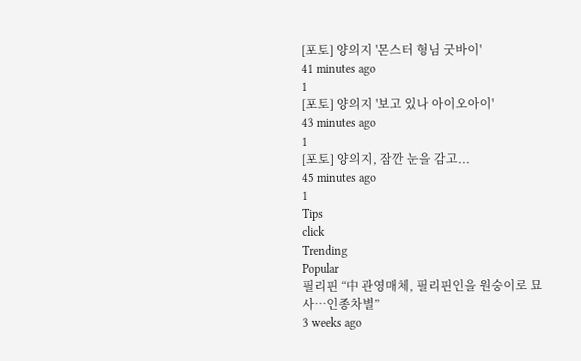[포토] 양의지 '몬스터 형님 굿바이'
41 minutes ago
1
[포토] 양의지 '보고 있나 아이오아이'
43 minutes ago
1
[포토] 양의지, 잠깐 눈을 감고...
45 minutes ago
1
Tips
click
Trending
Popular
필리핀 “中 관영매체, 필리핀인을 원숭이로 묘사…인종차별”
3 weeks ago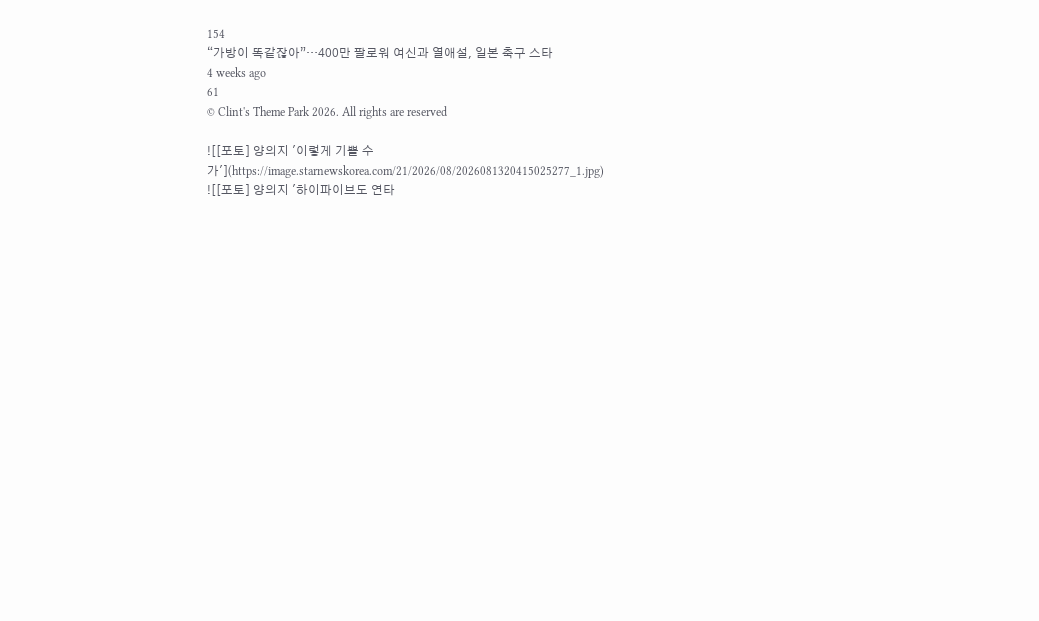154
“가방이 똑같잖아”…400만 팔로워 여신과 열애설, 일본 축구 스타
4 weeks ago
61
© Clint's Theme Park 2026. All rights are reserved

![[포토] 양의지 '이렇게 기쁠 수가'](https://image.starnewskorea.com/21/2026/08/2026081320415025277_1.jpg)
![[포토] 양의지 '하이파이브도 연타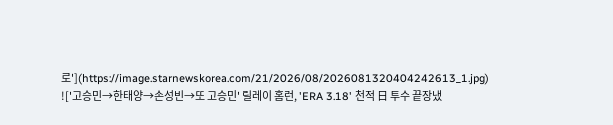로'](https://image.starnewskorea.com/21/2026/08/2026081320404242613_1.jpg)
!['고승민→한태양→손성빈→또 고승민' 릴레이 홈런, 'ERA 3.18' 천적 日 투수 끝장냈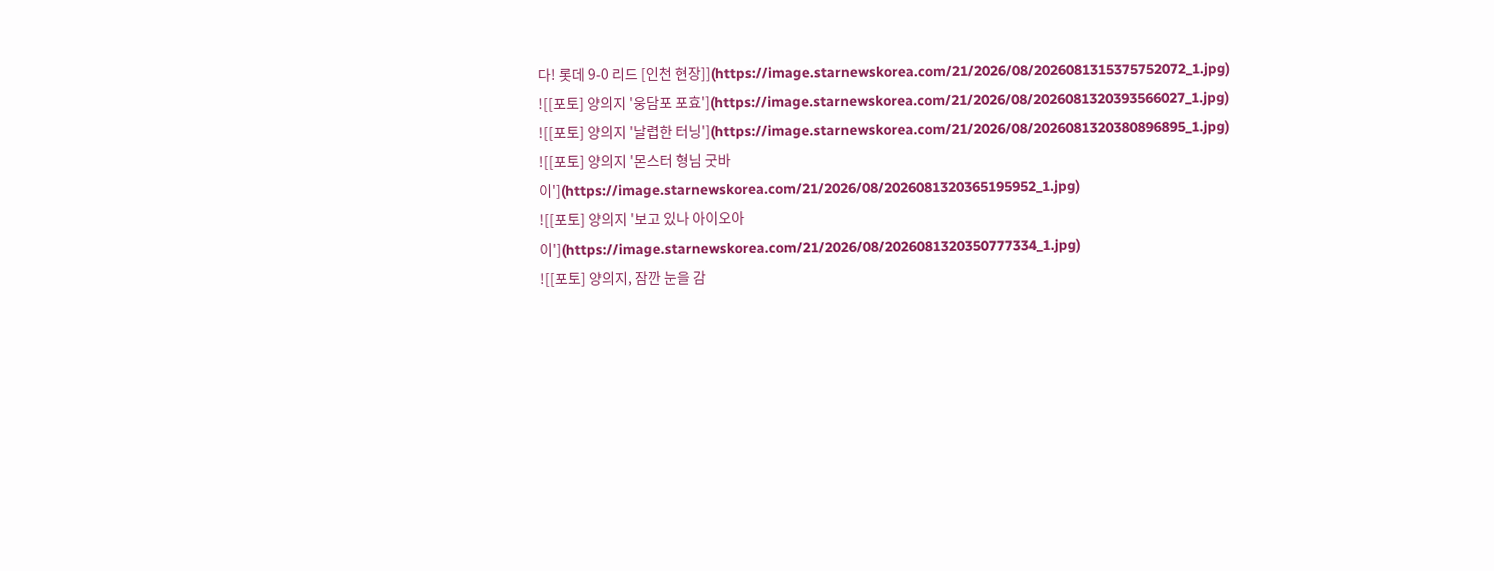다! 롯데 9-0 리드 [인천 현장]](https://image.starnewskorea.com/21/2026/08/2026081315375752072_1.jpg)
![[포토] 양의지 '웅담포 포효'](https://image.starnewskorea.com/21/2026/08/2026081320393566027_1.jpg)
![[포토] 양의지 '날렵한 터닝'](https://image.starnewskorea.com/21/2026/08/2026081320380896895_1.jpg)
![[포토] 양의지 '몬스터 형님 굿바이'](https://image.starnewskorea.com/21/2026/08/2026081320365195952_1.jpg)
![[포토] 양의지 '보고 있나 아이오아이'](https://image.starnewskorea.com/21/2026/08/2026081320350777334_1.jpg)
![[포토] 양의지, 잠깐 눈을 감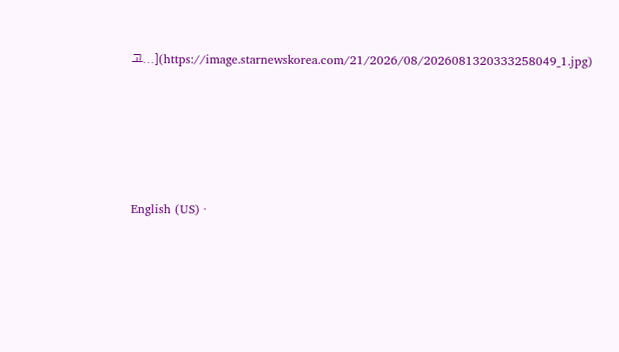고...](https://image.starnewskorea.com/21/2026/08/2026081320333258049_1.jpg)









English (US) ·